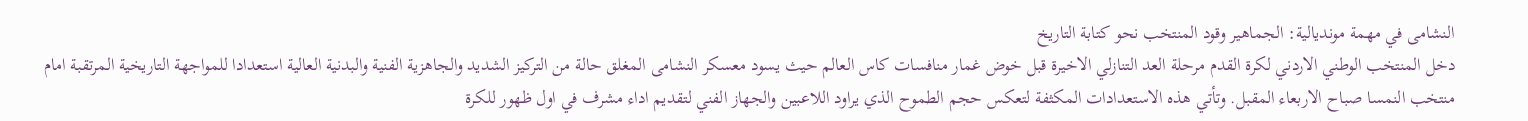النشامى في مهمة مونديالية: الجماهير وقود المنتخب نحو كتابة التاريخ
دخل المنتخب الوطني الاردني لكرة القدم مرحلة العد التنازلي الاخيرة قبل خوض غمار منافسات كاس العالم حيث يسود معسكر النشامى المغلق حالة من التركيز الشديد والجاهزية الفنية والبدنية العالية استعدادا للمواجهة التاريخية المرتقبة امام منتخب النمسا صباح الاربعاء المقبل. وتأتي هذه الاستعدادات المكثفة لتعكس حجم الطموح الذي يراود اللاعبين والجهاز الفني لتقديم اداء مشرف في اول ظهور للكرة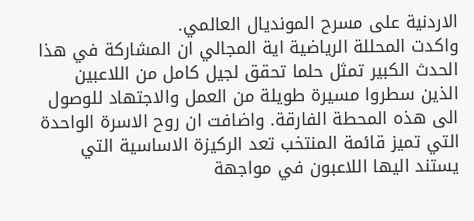الاردنية على مسرح المونديال العالمي.
واكدت المحللة الرياضية اية المجالي ان المشاركة في هذا الحدث الكبير تمثل حلما تحقق لجيل كامل من اللاعبين الذين سطروا مسيرة طويلة من العمل والاجتهاد للوصول الى هذه المحطة الفارقة. واضافت ان روح الاسرة الواحدة التي تميز قائمة المنتخب تعد الركيزة الاساسية التي يستند اليها اللاعبون في مواجهة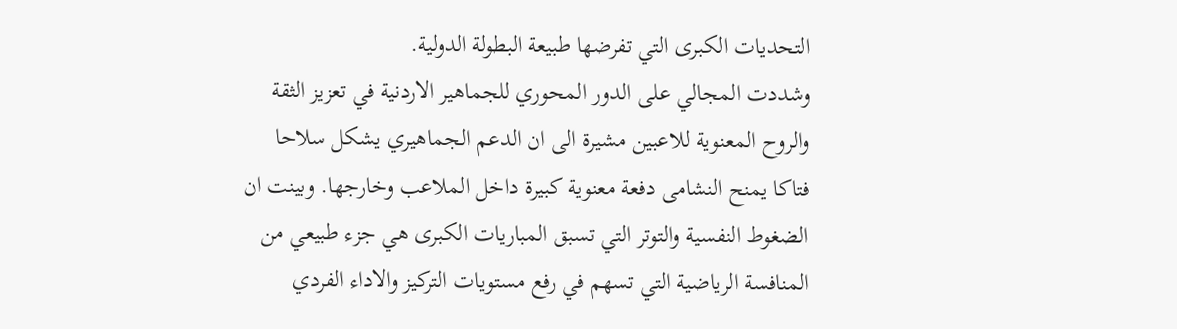التحديات الكبرى التي تفرضها طبيعة البطولة الدولية.
وشددت المجالي على الدور المحوري للجماهير الاردنية في تعزيز الثقة والروح المعنوية للاعبين مشيرة الى ان الدعم الجماهيري يشكل سلاحا فتاكا يمنح النشامى دفعة معنوية كبيرة داخل الملاعب وخارجها. وبينت ان الضغوط النفسية والتوتر التي تسبق المباريات الكبرى هي جزء طبيعي من المنافسة الرياضية التي تسهم في رفع مستويات التركيز والاداء الفردي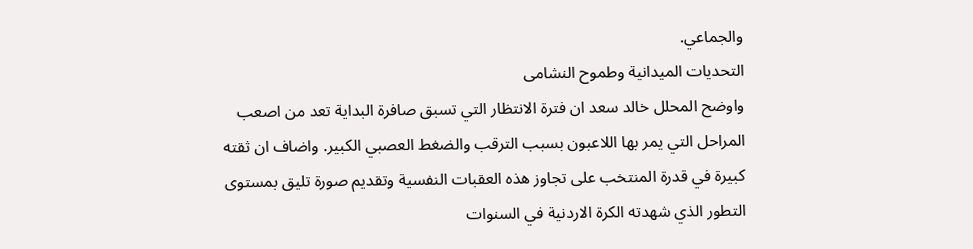والجماعي.
التحديات الميدانية وطموح النشامى
واوضح المحلل خالد سعد ان فترة الانتظار التي تسبق صافرة البداية تعد من اصعب المراحل التي يمر بها اللاعبون بسبب الترقب والضغط العصبي الكبير. واضاف ان ثقته كبيرة في قدرة المنتخب على تجاوز هذه العقبات النفسية وتقديم صورة تليق بمستوى التطور الذي شهدته الكرة الاردنية في السنوات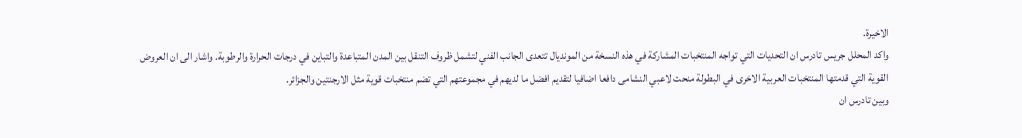الاخيرة.
واكد المحلل جريس تادرس ان التحديات التي تواجه المنتخبات المشاركة في هذه النسخة من المونديال تتعدى الجانب الفني لتشمل ظروف التنقل بين المدن المتباعدة والتباين في درجات الحرارة والرطوبة. واشار الى ان العروض القوية التي قدمتها المنتخبات العربية الاخرى في البطولة منحت لاعبي النشامى دافعا اضافيا لتقديم افضل ما لديهم في مجموعتهم التي تضم منتخبات قوية مثل الارجنتين والجزائر.
وبين تادرس ان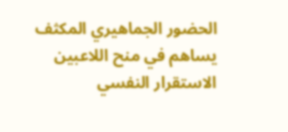الحضور الجماهيري المكثف يساهم في منح اللاعبين الاستقرار النفسي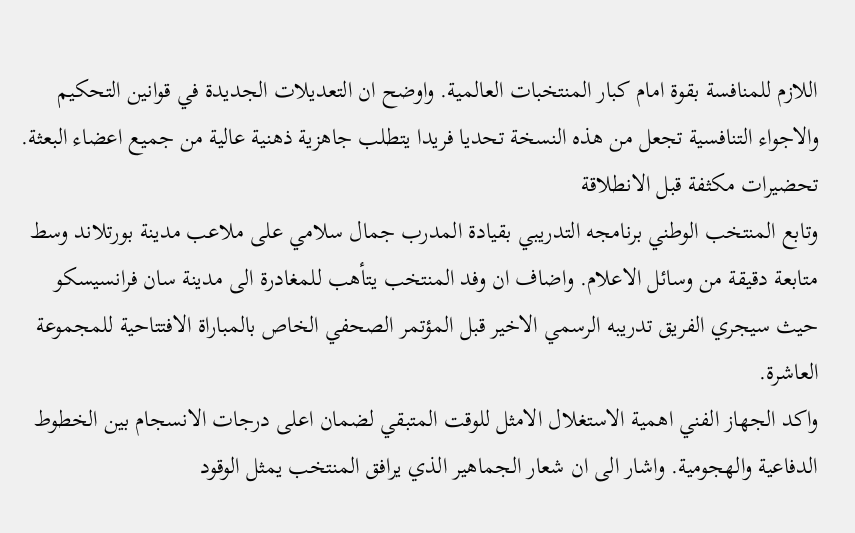اللازم للمنافسة بقوة امام كبار المنتخبات العالمية. واوضح ان التعديلات الجديدة في قوانين التحكيم والاجواء التنافسية تجعل من هذه النسخة تحديا فريدا يتطلب جاهزية ذهنية عالية من جميع اعضاء البعثة.
تحضيرات مكثفة قبل الانطلاقة
وتابع المنتخب الوطني برنامجه التدريبي بقيادة المدرب جمال سلامي على ملاعب مدينة بورتلاند وسط متابعة دقيقة من وسائل الاعلام. واضاف ان وفد المنتخب يتأهب للمغادرة الى مدينة سان فرانسيسكو حيث سيجري الفريق تدريبه الرسمي الاخير قبل المؤتمر الصحفي الخاص بالمباراة الافتتاحية للمجموعة العاشرة.
واكد الجهاز الفني اهمية الاستغلال الامثل للوقت المتبقي لضمان اعلى درجات الانسجام بين الخطوط الدفاعية والهجومية. واشار الى ان شعار الجماهير الذي يرافق المنتخب يمثل الوقود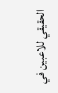الحقيقي للاعبين في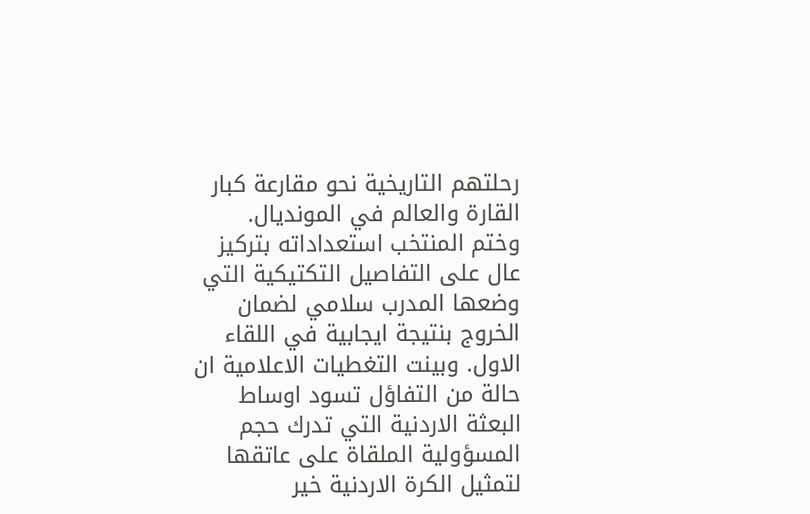رحلتهم التاريخية نحو مقارعة كبار القارة والعالم في المونديال.
وختم المنتخب استعداداته بتركيز عال على التفاصيل التكتيكية التي وضعها المدرب سلامي لضمان الخروج بنتيجة ايجابية في اللقاء الاول. وبينت التغطيات الاعلامية ان حالة من التفاؤل تسود اوساط البعثة الاردنية التي تدرك حجم المسؤولية الملقاة على عاتقها لتمثيل الكرة الاردنية خير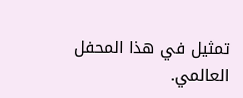تمثيل في هذا المحفل العالمي.